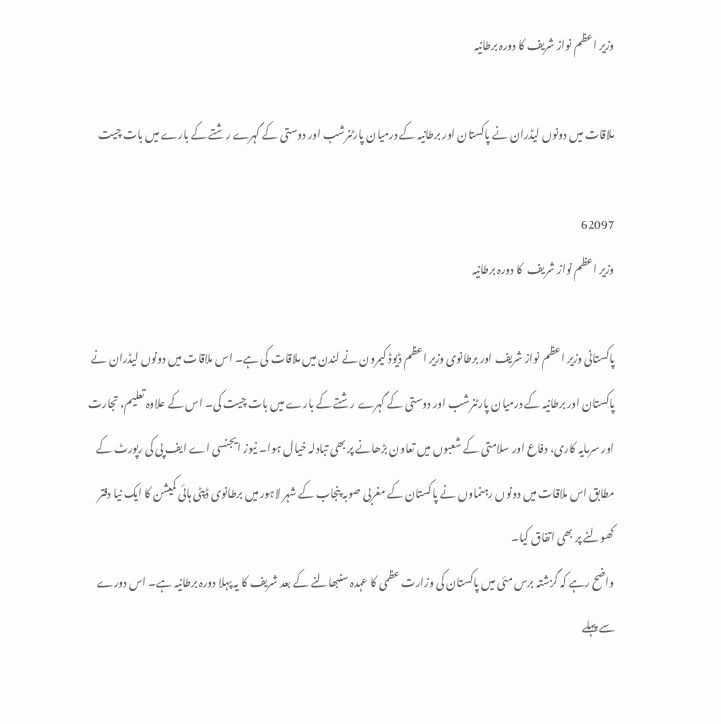وزير اعظم نواز شریف کا دورہ برطانیہ

ملاقات ميں دونوں ليڈران نے پاکستان اور برطانيہ کے درميان پارٹنرشب اور دوستی کے گہرے رشتے کے بارے ميں بات چيت

62097
وزير اعظم نواز شریف  کا دورہ برطانیہ

پاکستانی وزير اعظم نواز شريف اور برطانوی وزير اعظم ڈيوڈ کيمرون نے لندن میں ملاقات کی ہے۔ اس ملاقات ميں دونوں ليڈران نے پاکستان اور برطانيہ کے درميان پارٹنرشب اور دوستی کے گہرے رشتے کے بارے ميں بات چيت کی۔ اس کے علاوہ تعليم، تجارت اور سرمايہ کاری، دفاع اور سلامتی کے شعبوں ميں تعاون بڑھانے پر بھی تبادلہ خيال ہوا۔ نيوز ايجنسی اے ايف پی کی رپورٹ کے مطابق اس ملاقات ميں دونوں رہنماوں نے پاکستان کے مغربی صوبہ پنجاب کے شہر لاہور ميں برطانوی ڈپٹی ہائی کميشن کا ايک نيا دفتر کھولنے پر بھی اتفاق کيا۔
واضح رہے کہ گزشتہ برس مئی ميں پاکستان کی وزارت عظمی کا عہدہ سنبھالنے کے بعد شريف کا يہ پہلا دورہ برطانيہ ہے۔ اس دورے سے پہلے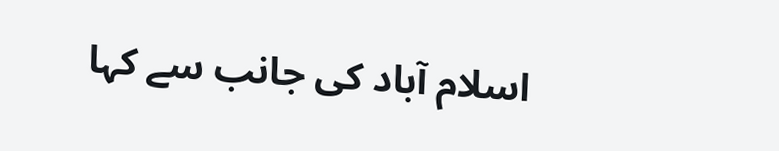اسلام آباد کی جانب سے کہا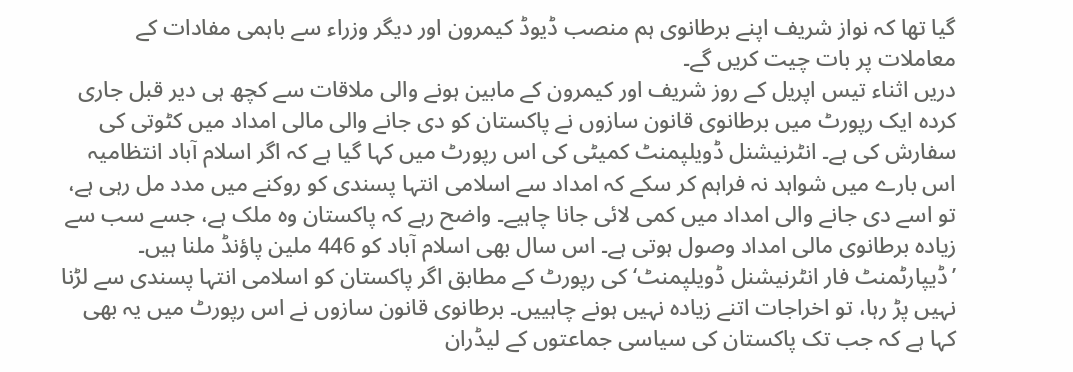گيا تھا کہ نواز شريف اپنے برطانوی ہم منصب ڈيوڈ کيمرون اور ديگر وزراء سے باہمی مفادات کے معاملات پر بات چيت کريں گے۔
دريں اثناء تيس اپريل کے روز شريف اور کيمرون کے مابين ہونے والی ملاقات سے کچھ ہی دير قبل جاری کردہ ايک رپورٹ ميں برطانوی قانون سازوں نے پاکستان کو دی جانے والی مالی امداد ميں کٹوتی کی سفارش کی ہے۔ انٹرنيشنل ڈویلپمنٹ کميٹی کی اس رپورٹ ميں کہا گيا ہے کہ اگر اسلام آباد انتظاميہ اس بارے ميں شواہد نہ فراہم کر سکے کہ امداد سے اسلامی انتہا پسندی کو روکنے ميں مدد مل رہی ہے، تو اسے دی جانے والی امداد ميں کمی لائی جانا چاہيے۔ واضح رہے کہ پاکستان وہ ملک ہے، جسے سب سے زيادہ برطانوی مالی امداد وصول ہوتی ہے۔ اس سال بھی اسلام آباد کو 446 ملين پاؤنڈ ملنا ہيں۔
’ڈیپارٹمنٹ فار انٹرنيشنل ڈویلپمنٹ‘ کی رپورٹ کے مطابق اگر پاکستان کو اسلامی انتہا پسندی سے لڑنا نہيں پڑ رہا، تو اخراجات اتنے زيادہ نہيں ہونے چاہييں۔ برطانوی قانون سازوں نے اس رپورٹ ميں يہ بھی کہا ہے کہ جب تک پاکستان کی سياسی جماعتوں کے ليڈران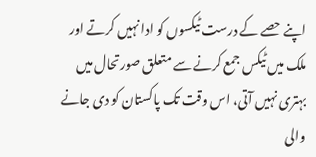اپنے حصے کے درست ٹيکسوں کو ادا نہيں کرتے اور ملک ميں ٹيکس جمع کرنے سے متعلق صورتحال ميں بہتری نہيں آتی، اس وقت تک پاکستان کو دی جانے والی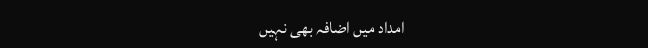امداد ميں اضافہ بھی نہيں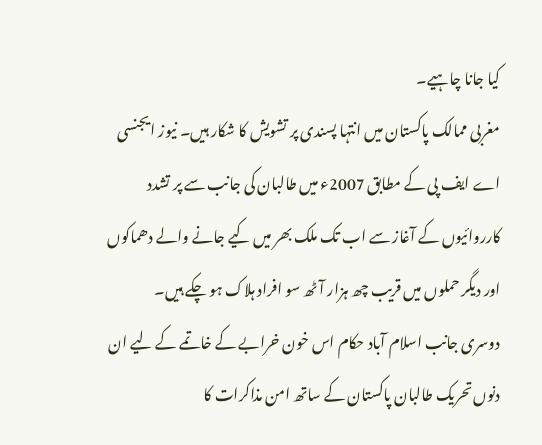کيا جانا چاہيے۔
مغربی ممالک پاکستان ميں انتہا پسندی پر تشويش کا شکار ہيں۔ نيوز ايجنسی اے ايف پی کے مطابق 2007ء ميں طالبان کی جانب سے پر تشدد کارروائيوں کے آغاز سے اب تک ملک بھر ميں کيے جانے والے دھماکوں اور ديگر حملوں ميں قريب چھ ہزار آٹھ سو افراد ہلاک ہو چکے ہيں۔
دوسری جانب اسلام آباد حکام اس خون خرابے کے خاتمے کے ليے ان دنوں تحريک طالبان پاکستان کے ساتھ امن مذاکرات کا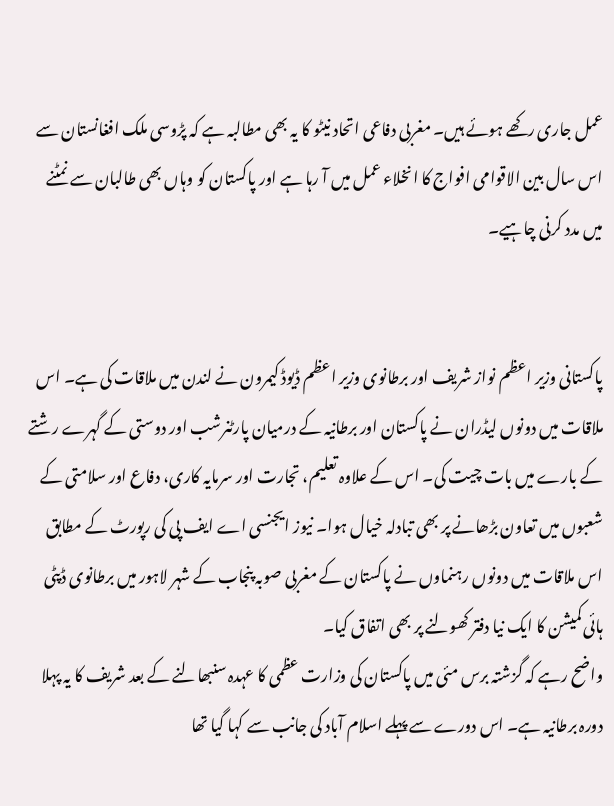عمل جاری رکھے ہوئے ہيں۔ مغربی دفاعی اتحاد نيٹو کا يہ بھی مطالبہ ہے کہ پڑوسی ملک افغانستان سے اس سال بين الاقوامی افواج کا انخلاء عمل ميں آ رہا ہے اور پاکستان کو وہاں بھی طالبان سے نمٹنے ميں مدد کرنی چاہيے۔


پاکستانی وزير اعظم نواز شريف اور برطانوی وزير اعظم ڈيوڈ کيمرون نے لندن میں ملاقات کی ہے۔ اس ملاقات ميں دونوں ليڈران نے پاکستان اور برطانيہ کے درميان پارٹنرشب اور دوستی کے گہرے رشتے کے بارے ميں بات چيت کی۔ اس کے علاوہ تعليم، تجارت اور سرمايہ کاری، دفاع اور سلامتی کے شعبوں ميں تعاون بڑھانے پر بھی تبادلہ خيال ہوا۔ نيوز ايجنسی اے ايف پی کی رپورٹ کے مطابق اس ملاقات ميں دونوں رہنماوں نے پاکستان کے مغربی صوبہ پنجاب کے شہر لاہور ميں برطانوی ڈپٹی ہائی کميشن کا ايک نيا دفتر کھولنے پر بھی اتفاق کيا۔
واضح رہے کہ گزشتہ برس مئی ميں پاکستان کی وزارت عظمی کا عہدہ سنبھالنے کے بعد شريف کا يہ پہلا دورہ برطانيہ ہے۔ اس دورے سے پہلے اسلام آباد کی جانب سے کہا گيا تھا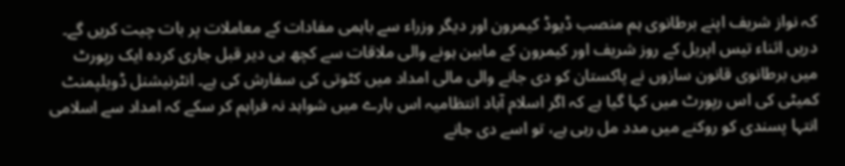کہ نواز شريف اپنے برطانوی ہم منصب ڈيوڈ کيمرون اور ديگر وزراء سے باہمی مفادات کے معاملات پر بات چيت کريں گے۔
دريں اثناء تيس اپريل کے روز شريف اور کيمرون کے مابين ہونے والی ملاقات سے کچھ ہی دير قبل جاری کردہ ايک رپورٹ ميں برطانوی قانون سازوں نے پاکستان کو دی جانے والی مالی امداد ميں کٹوتی کی سفارش کی ہے۔ انٹرنيشنل ڈویلپمنٹ کميٹی کی اس رپورٹ ميں کہا گيا ہے کہ اگر اسلام آباد انتظاميہ اس بارے ميں شواہد نہ فراہم کر سکے کہ امداد سے اسلامی انتہا پسندی کو روکنے ميں مدد مل رہی ہے، تو اسے دی جانے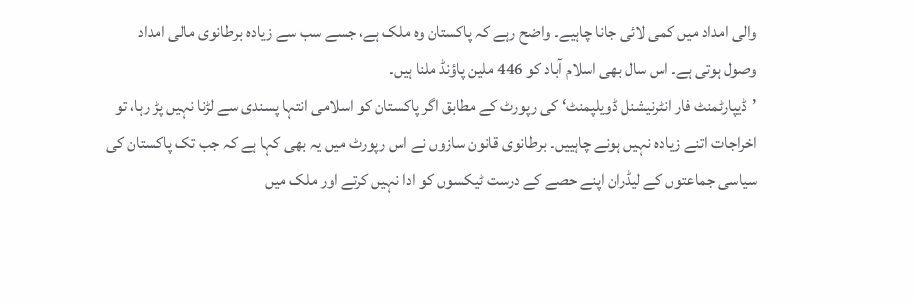والی امداد ميں کمی لائی جانا چاہيے۔ واضح رہے کہ پاکستان وہ ملک ہے، جسے سب سے زيادہ برطانوی مالی امداد وصول ہوتی ہے۔ اس سال بھی اسلام آباد کو 446 ملين پاؤنڈ ملنا ہيں۔
’ڈیپارٹمنٹ فار انٹرنيشنل ڈویلپمنٹ‘ کی رپورٹ کے مطابق اگر پاکستان کو اسلامی انتہا پسندی سے لڑنا نہيں پڑ رہا، تو اخراجات اتنے زيادہ نہيں ہونے چاہييں۔ برطانوی قانون سازوں نے اس رپورٹ ميں يہ بھی کہا ہے کہ جب تک پاکستان کی سياسی جماعتوں کے ليڈران اپنے حصے کے درست ٹيکسوں کو ادا نہيں کرتے اور ملک ميں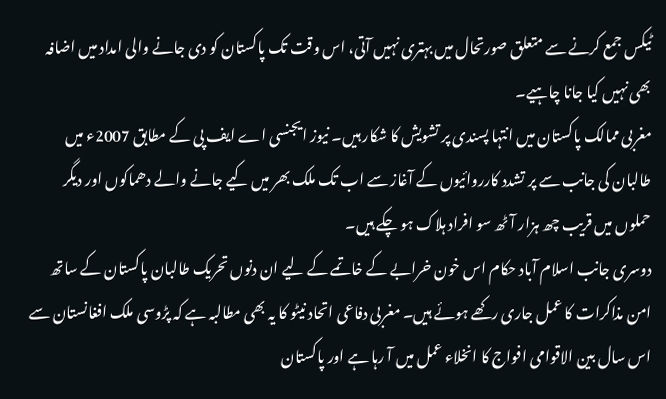ٹيکس جمع کرنے سے متعلق صورتحال ميں بہتری نہيں آتی، اس وقت تک پاکستان کو دی جانے والی امداد ميں اضافہ بھی نہيں کيا جانا چاہيے۔
مغربی ممالک پاکستان ميں انتہا پسندی پر تشويش کا شکار ہيں۔ نيوز ايجنسی اے ايف پی کے مطابق 2007ء ميں طالبان کی جانب سے پر تشدد کارروائيوں کے آغاز سے اب تک ملک بھر ميں کيے جانے والے دھماکوں اور ديگر حملوں ميں قريب چھ ہزار آٹھ سو افراد ہلاک ہو چکے ہيں۔
دوسری جانب اسلام آباد حکام اس خون خرابے کے خاتمے کے ليے ان دنوں تحريک طالبان پاکستان کے ساتھ امن مذاکرات کا عمل جاری رکھے ہوئے ہيں۔ مغربی دفاعی اتحاد نيٹو کا يہ بھی مطالبہ ہے کہ پڑوسی ملک افغانستان سے اس سال بين الاقوامی افواج کا انخلاء عمل ميں آ رہا ہے اور پاکستان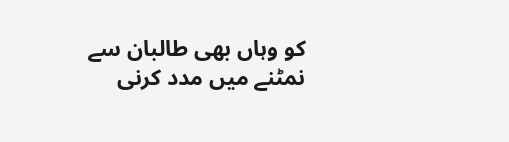کو وہاں بھی طالبان سے نمٹنے ميں مدد کرنی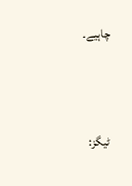چاہيے۔



ٹیگز: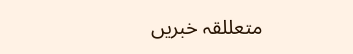متعللقہ خبریں